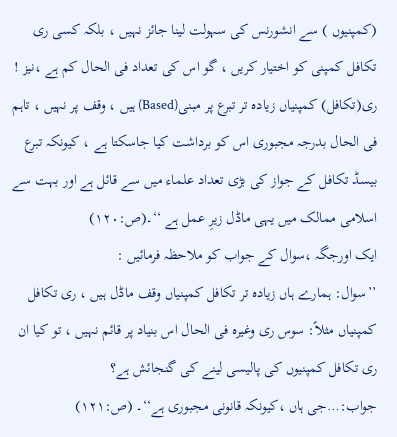(کمپنیوں ) سے انشورنس کی سہولت لینا جائز نہیں ، بلکہ کسی ری تکافل کمپنی کو اختیار کریں ، گو اس کی تعداد فی الحال کم ہے ،نیز ! ری(تکافل) کمپنیاں زیادہ تر تبرع پر مبنی(Based) ہیں ، وقف پر نہیں ، تاہم فی الحال بدرجہ مجبوری اس کو برداشت کیا جاسکتا ہے ، کیونکہ تبرع بیسڈ تکافل کے جواز کی بڑی تعداد علماء میں سے قائل ہے اور بہت سے اسلامی ممالک میں یہی ماڈل زیرِ عمل ہے ‘‘۔(ص:۱۲۰)
ایک اورجگہ ،سوال کے جواب کو ملاحظہ فرمائیں :
’’سوال: ہمارے ہاں زیادہ تر تکافل کمپنیاں وقف ماڈل ہیں ، ری تکافل کمپنیاں مثلاً: سوس ری وغیرہ فی الحال اس بنیاد پر قائم نہیں ، تو کیا ان ری تکافل کمپنیوں کی پالیسی لینے کی گنجائش ہے؟
جواب:…جی ہاں ،کیونکہ قانونی مجبوری ہے‘‘۔ (ص:۱۲۱)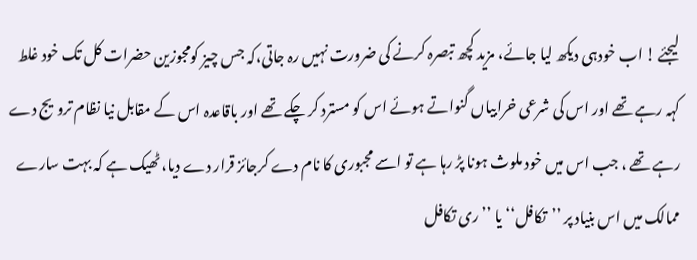لیجئے ! اب خودہی دیکھ لیا جائے، مزید کچھ تبصرہ کرنے کی ضرورت نہیں رہ جاتی،کہ جس چیز کومجوزین حضرات کل تک خود غلط کہہ رہے تھے اور اس کی شرعی خرابیاں گنواتے ہوئے اس کو مسترد کر چکے تھے اور باقاعدہ اس کے مقابل نیا نظام ترویج دے رہے تھے ، جب اس میں خود ملوث ہونا پڑ رہا ہے تو اسے مجبوری کا نام دے کرجائز قرار دے دیا، ٹھیک ہے کہ بہت سارے ممالک میں اس بنیاد پر ’’تکافل‘‘ یا ’’ری تکافل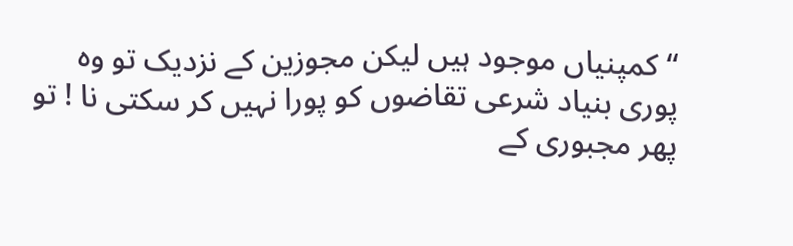‘‘کمپنیاں موجود ہیں لیکن مجوزین کے نزدیک تو وہ پوری بنیاد شرعی تقاضوں کو پورا نہیں کر سکتی نا ! تو پھر مجبوری کے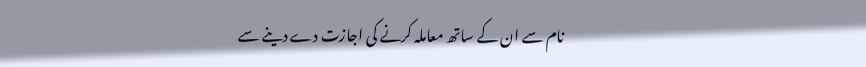نام سے ان کے ساتھ معاملہ کرنے کی اجازت دے دینے سے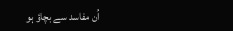اُن مفاسد سے بچاؤ ہو